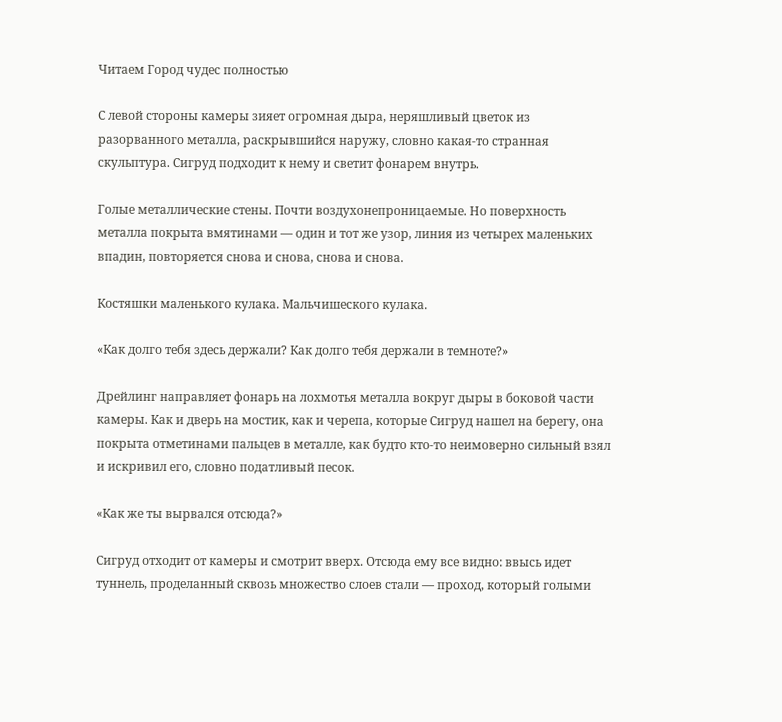Читаем Город чудес полностью

С левой стороны камеры зияет огромная дыра, неряшливый цветок из разорванного металла, раскрывшийся наружу, словно какая-то странная скульптура. Сигруд подходит к нему и светит фонарем внутрь.

Голые металлические стены. Почти воздухонепроницаемые. Но поверхность металла покрыта вмятинами — один и тот же узор, линия из четырех маленьких впадин, повторяется снова и снова, снова и снова.

Костяшки маленького кулака. Мальчишеского кулака.

«Как долго тебя здесь держали? Как долго тебя держали в темноте?»

Дрейлинг направляет фонарь на лохмотья металла вокруг дыры в боковой части камеры. Как и дверь на мостик, как и черепа, которые Сигруд нашел на берегу, она покрыта отметинами пальцев в металле, как будто кто-то неимоверно сильный взял и искривил его, словно податливый песок.

«Как же ты вырвался отсюда?»

Сигруд отходит от камеры и смотрит вверх. Отсюда ему все видно: ввысь идет туннель, проделанный сквозь множество слоев стали — проход, который голыми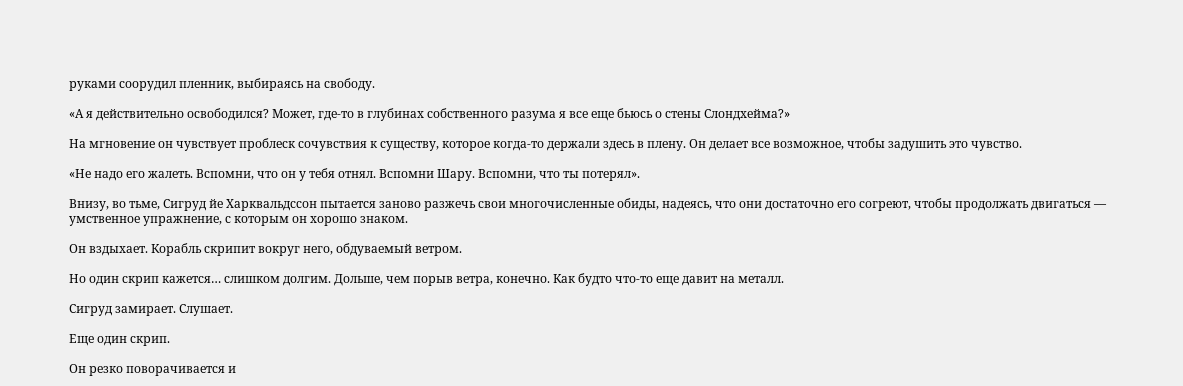руками соорудил пленник, выбираясь на свободу.

«А я действительно освободился? Может, где-то в глубинах собственного разума я все еще бьюсь о стены Слондхейма?»

На мгновение он чувствует проблеск сочувствия к существу, которое когда-то держали здесь в плену. Он делает все возможное, чтобы задушить это чувство.

«Не надо его жалеть. Вспомни, что он у тебя отнял. Вспомни Шару. Вспомни, что ты потерял».

Внизу, во тьме, Сигруд йе Харквальдссон пытается заново разжечь свои многочисленные обиды, надеясь, что они достаточно его согреют, чтобы продолжать двигаться — умственное упражнение, с которым он хорошо знаком.

Он вздыхает. Корабль скрипит вокруг него, обдуваемый ветром.

Но один скрип кажется… слишком долгим. Дольше, чем порыв ветра, конечно. Как будто что-то еще давит на металл.

Сигруд замирает. Слушает.

Еще один скрип.

Он резко поворачивается и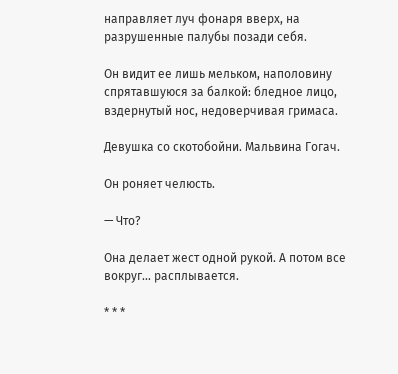направляет луч фонаря вверх, на разрушенные палубы позади себя.

Он видит ее лишь мельком, наполовину спрятавшуюся за балкой: бледное лицо, вздернутый нос, недоверчивая гримаса.

Девушка со скотобойни. Мальвина Гогач.

Он роняет челюсть.

— Что?

Она делает жест одной рукой. А потом все вокруг… расплывается.

* * *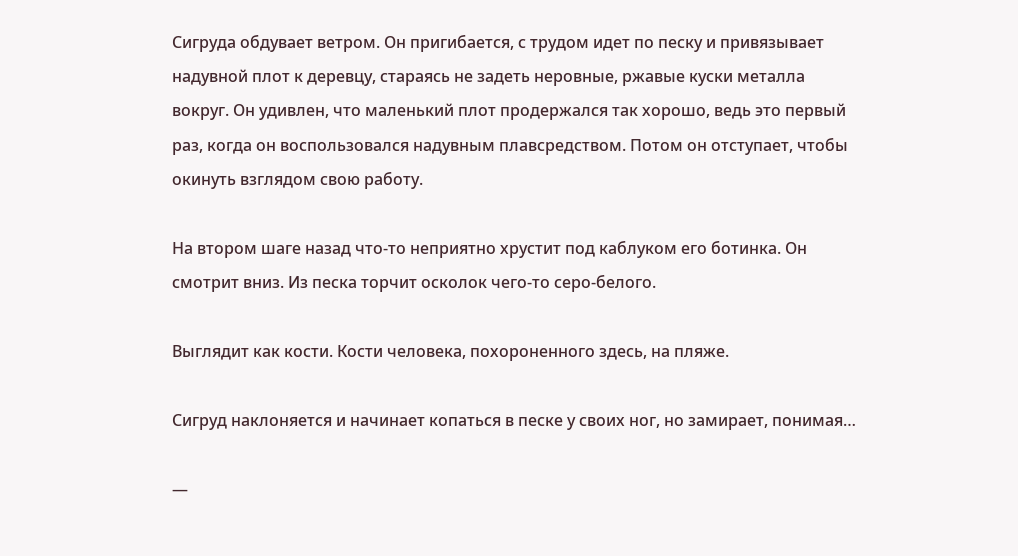Сигруда обдувает ветром. Он пригибается, с трудом идет по песку и привязывает надувной плот к деревцу, стараясь не задеть неровные, ржавые куски металла вокруг. Он удивлен, что маленький плот продержался так хорошо, ведь это первый раз, когда он воспользовался надувным плавсредством. Потом он отступает, чтобы окинуть взглядом свою работу.

На втором шаге назад что-то неприятно хрустит под каблуком его ботинка. Он смотрит вниз. Из песка торчит осколок чего-то серо-белого.

Выглядит как кости. Кости человека, похороненного здесь, на пляже.

Сигруд наклоняется и начинает копаться в песке у своих ног, но замирает, понимая…

—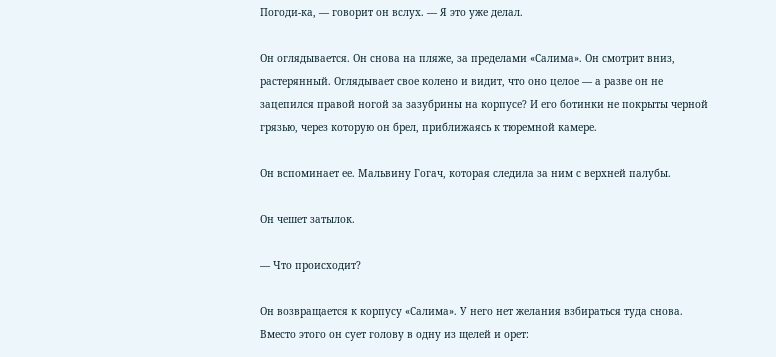Погоди-ка, — говорит он вслух. — Я это уже делал.

Он оглядывается. Он снова на пляже, за пределами «Салима». Он смотрит вниз, растерянный. Оглядывает свое колено и видит, что оно целое — а разве он не зацепился правой ногой за зазубрины на корпусе? И его ботинки не покрыты черной грязью, через которую он брел, приближаясь к тюремной камере.

Он вспоминает ее. Мальвину Гогач, которая следила за ним с верхней палубы.

Он чешет затылок.

— Что происходит?

Он возвращается к корпусу «Салима». У него нет желания взбираться туда снова. Вместо этого он сует голову в одну из щелей и орет: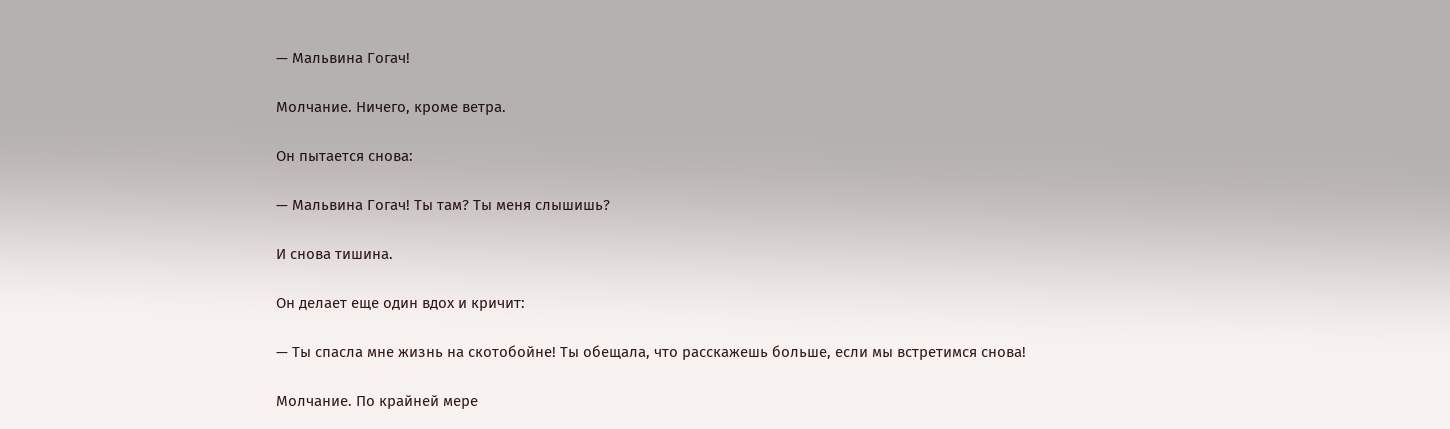— Мальвина Гогач!

Молчание. Ничего, кроме ветра.

Он пытается снова:

— Мальвина Гогач! Ты там? Ты меня слышишь?

И снова тишина.

Он делает еще один вдох и кричит:

— Ты спасла мне жизнь на скотобойне! Ты обещала, что расскажешь больше, если мы встретимся снова!

Молчание. По крайней мере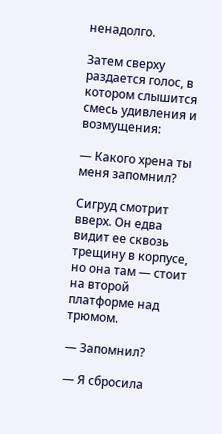ненадолго.

Затем сверху раздается голос, в котором слышится смесь удивления и возмущения:

— Какого хрена ты меня запомнил?

Сигруд смотрит вверх. Он едва видит ее сквозь трещину в корпусе, но она там — стоит на второй платформе над трюмом.

— Запомнил?

— Я сбросила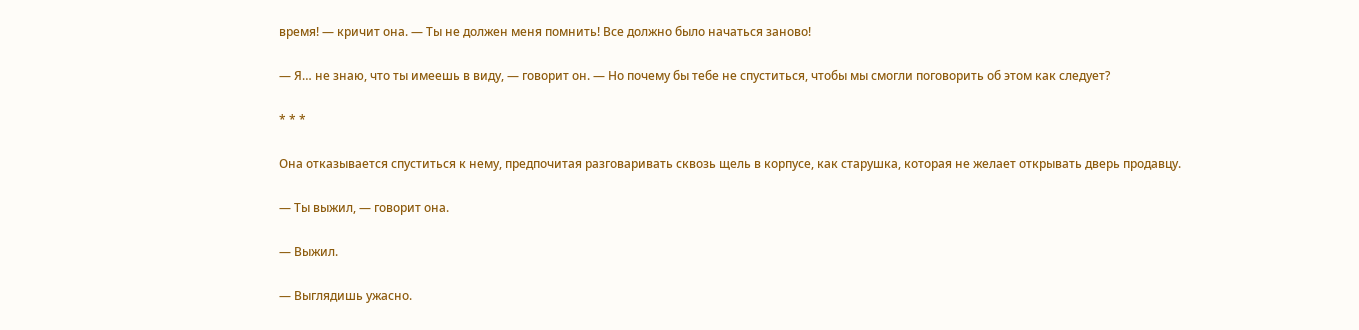время! — кричит она. — Ты не должен меня помнить! Все должно было начаться заново!

— Я… не знаю, что ты имеешь в виду, — говорит он. — Но почему бы тебе не спуститься, чтобы мы смогли поговорить об этом как следует?

* * *

Она отказывается спуститься к нему, предпочитая разговаривать сквозь щель в корпусе, как старушка, которая не желает открывать дверь продавцу.

— Ты выжил, — говорит она.

— Выжил.

— Выглядишь ужасно.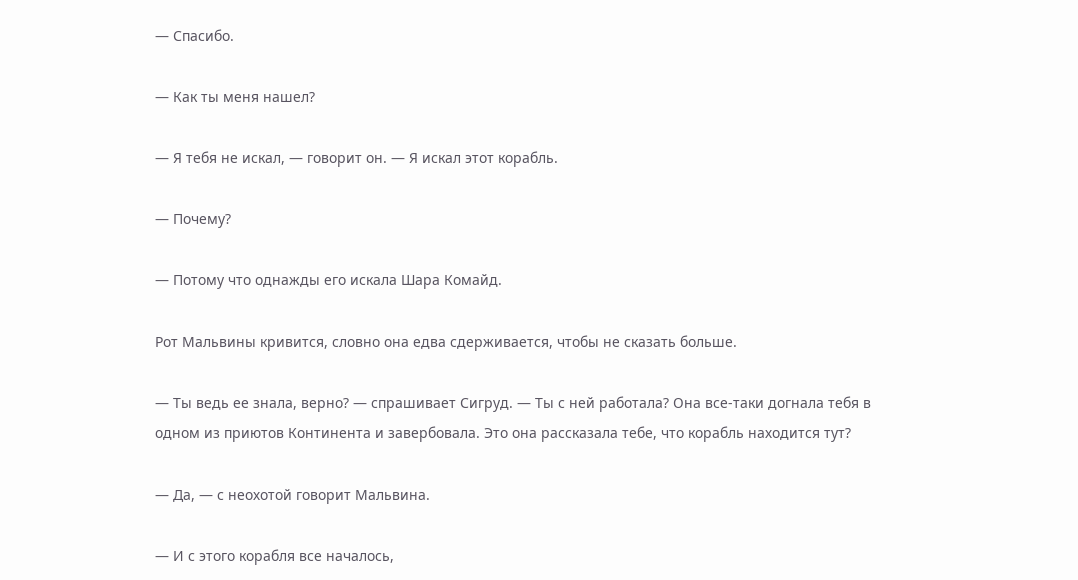— Спасибо.

— Как ты меня нашел?

— Я тебя не искал, — говорит он. — Я искал этот корабль.

— Почему?

— Потому что однажды его искала Шара Комайд.

Рот Мальвины кривится, словно она едва сдерживается, чтобы не сказать больше.

— Ты ведь ее знала, верно? — спрашивает Сигруд. — Ты с ней работала? Она все-таки догнала тебя в одном из приютов Континента и завербовала. Это она рассказала тебе, что корабль находится тут?

— Да, — с неохотой говорит Мальвина.

— И с этого корабля все началось,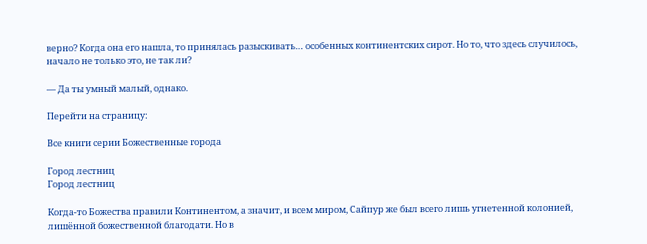верно? Когда она его нашла, то принялась разыскивать… особенных континентских сирот. Но то, что здесь случилось, начало не только это, не так ли?

— Да ты умный малый, однако.

Перейти на страницу:

Все книги серии Божественные города

Город лестниц
Город лестниц

Когда-то Божества правили Континентом, а значит, и всем миром, Сайпур же был всего лишь угнетенной колонией, лишённой божественной благодати. Но в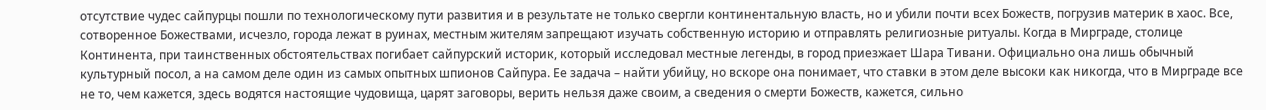отсутствие чудес сайпурцы пошли по технологическому пути развития и в результате не только свергли континентальную власть, но и убили почти всех Божеств, погрузив материк в хаос. Все, сотворенное Божествами, исчезло, города лежат в руинах, местным жителям запрещают изучать собственную историю и отправлять религиозные ритуалы. Когда в Мирграде, столице Континента, при таинственных обстоятельствах погибает сайпурский историк, который исследовал местные легенды, в город приезжает Шара Тивани. Официально она лишь обычный культурный посол, а на самом деле один из самых опытных шпионов Сайпура. Ее задача – найти убийцу, но вскоре она понимает, что ставки в этом деле высоки как никогда, что в Мирграде все не то, чем кажется, здесь водятся настоящие чудовища, царят заговоры, верить нельзя даже своим, а сведения о смерти Божеств, кажется, сильно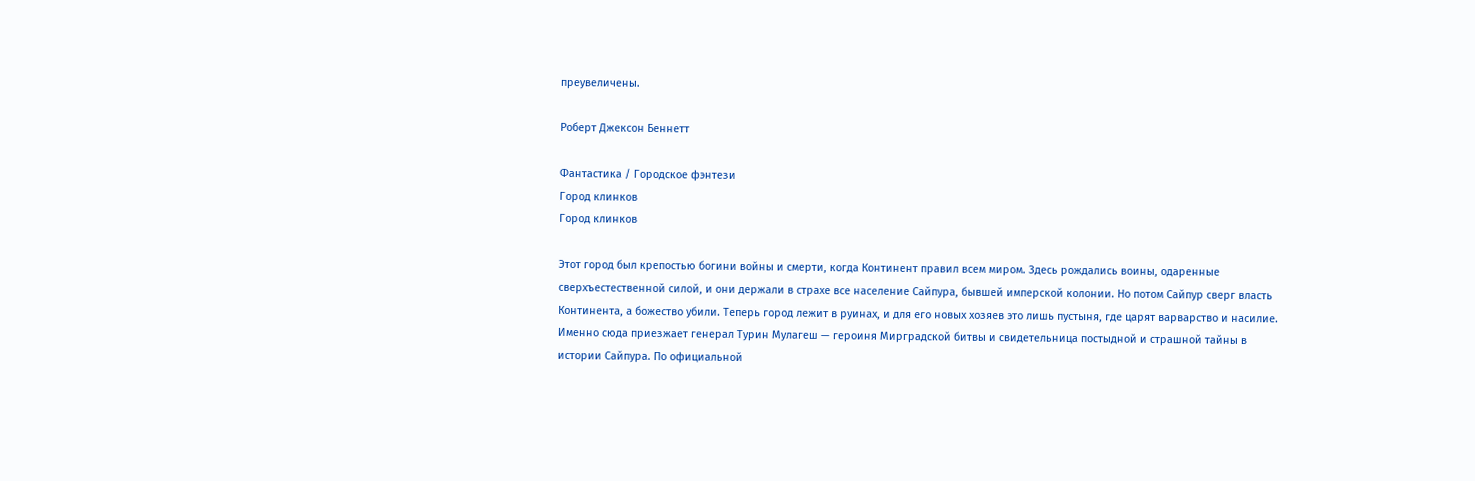преувеличены.

Роберт Джексон Беннетт

Фантастика / Городское фэнтези
Город клинков
Город клинков

Этот город был крепостью богини войны и смерти, когда Континент правил всем миром. Здесь рождались воины, одаренные сверхъестественной силой, и они держали в страхе все население Сайпура, бывшей имперской колонии. Но потом Сайпур сверг власть Континента, а божество убили. Теперь город лежит в руинах, и для его новых хозяев это лишь пустыня, где царят варварство и насилие. Именно сюда приезжает генерал Турин Мулагеш — героиня Мирградской битвы и свидетельница постыдной и страшной тайны в истории Сайпура. По официальной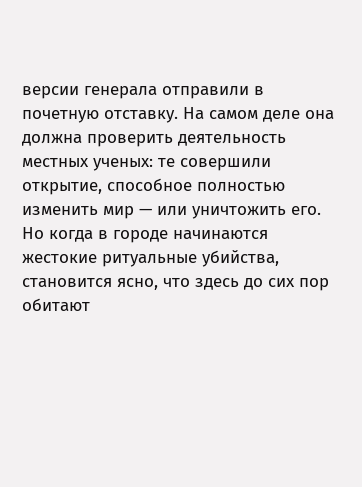версии генерала отправили в почетную отставку. На самом деле она должна проверить деятельность местных ученых: те совершили открытие, способное полностью изменить мир — или уничтожить его. Но когда в городе начинаются жестокие ритуальные убийства, становится ясно, что здесь до сих пор обитают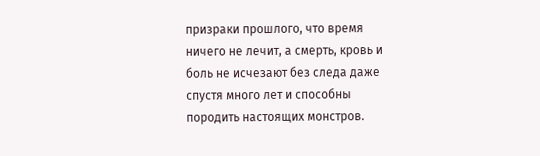призраки прошлого, что время ничего не лечит, а смерть, кровь и боль не исчезают без следа даже спустя много лет и способны породить настоящих монстров.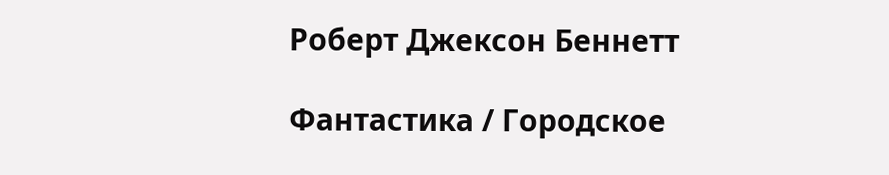Роберт Джексон Беннетт

Фантастика / Городское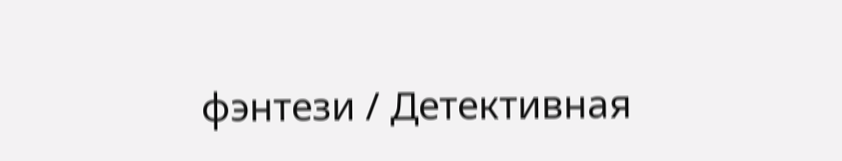фэнтези / Детективная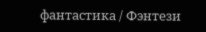фантастика / Фэнтези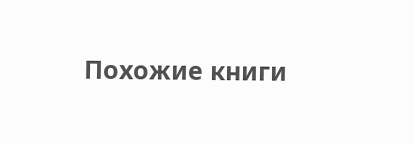Похожие книги